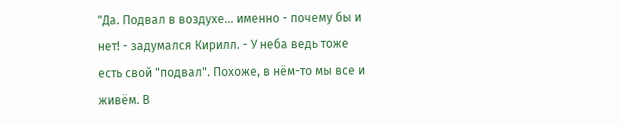"Да. Подвал в воздухе... именно - почему бы и нет! - задумался Кирилл. - У неба ведь тоже есть свой "подвал". Похоже, в нём-то мы все и живём. В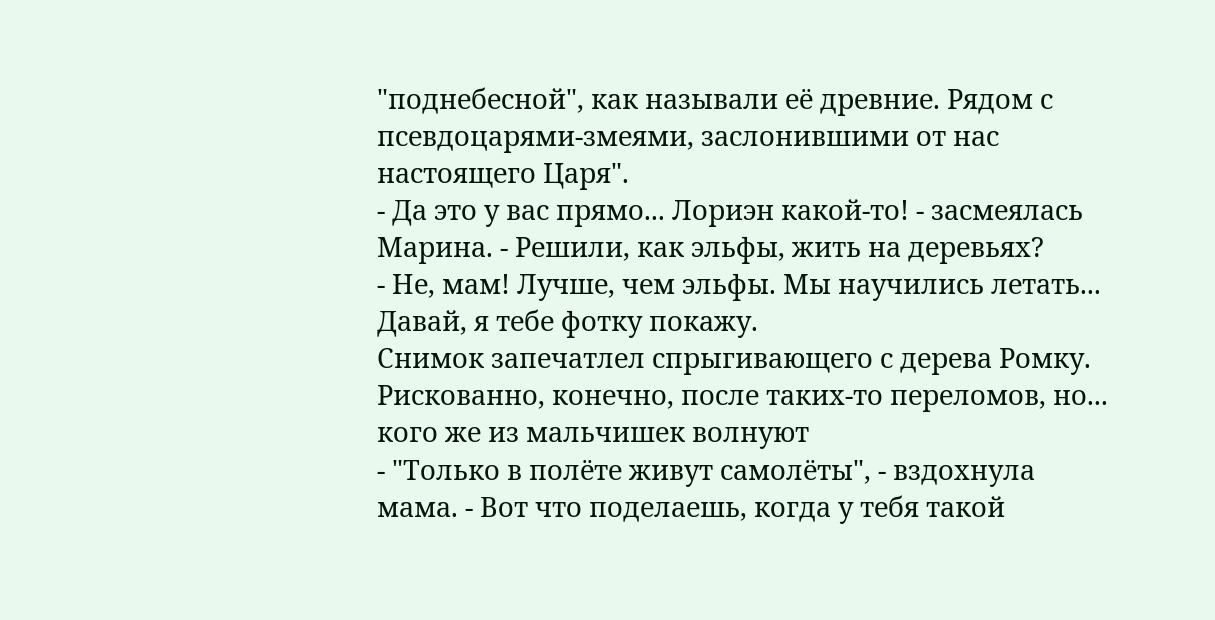"поднебесной", как называли её древние. Рядом с псевдоцарями-змеями, заслонившими от нас настоящего Царя".
- Да это у вас прямо... Лориэн какой-то! - засмеялась Марина. - Решили, как эльфы, жить на деревьях?
- Не, мам! Лучше, чем эльфы. Мы научились летать... Давай, я тебе фотку покажу.
Снимок запечатлел спрыгивающего с дерева Ромку. Рискованно, конечно, после таких-то переломов, но... кого же из мальчишек волнуют
- "Только в полёте живут самолёты", - вздохнула мама. - Вот что поделаешь, когда у тебя такой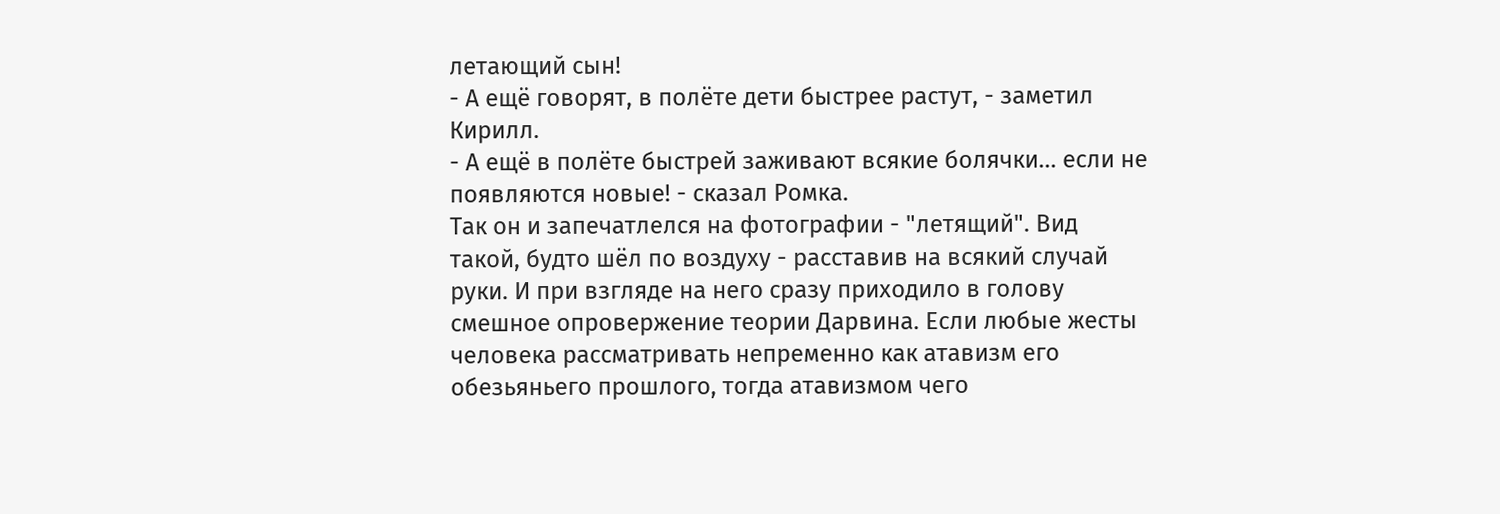летающий сын!
- А ещё говорят, в полёте дети быстрее растут, - заметил Кирилл.
- А ещё в полёте быстрей заживают всякие болячки... если не появляются новые! - сказал Ромка.
Так он и запечатлелся на фотографии - "летящий". Вид такой, будто шёл по воздуху - расставив на всякий случай руки. И при взгляде на него сразу приходило в голову смешное опровержение теории Дарвина. Если любые жесты человека рассматривать непременно как атавизм его обезьяньего прошлого, тогда атавизмом чего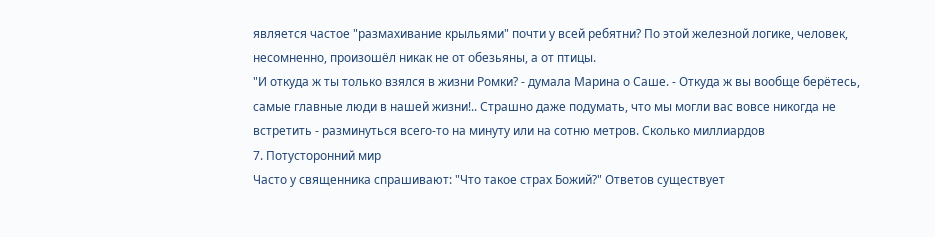является частое "размахивание крыльями" почти у всей ребятни? По этой железной логике, человек, несомненно, произошёл никак не от обезьяны, а от птицы.
"И откуда ж ты только взялся в жизни Ромки? - думала Марина о Саше. - Откуда ж вы вообще берётесь, самые главные люди в нашей жизни!.. Страшно даже подумать, что мы могли вас вовсе никогда не встретить - разминуться всего-то на минуту или на сотню метров. Сколько миллиардов
7. Потусторонний мир
Часто у священника спрашивают: "Что такое страх Божий?" Ответов существует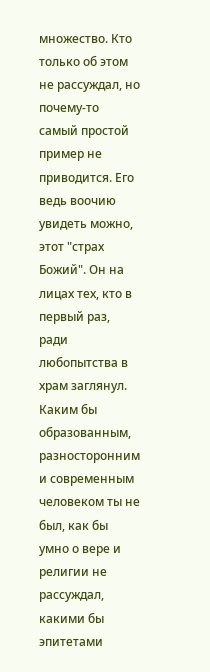множество. Кто только об этом не рассуждал, но почему-то самый простой пример не приводится. Его ведь воочию увидеть можно, этот "страх Божий". Он на лицах тех, кто в первый раз, ради любопытства в храм заглянул. Каким бы образованным, разносторонним и современным человеком ты не был, как бы умно о вере и религии не рассуждал, какими бы эпитетами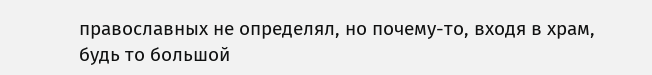православных не определял, но почему-то, входя в храм, будь то большой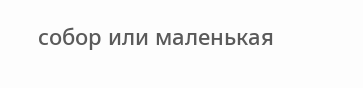собор или маленькая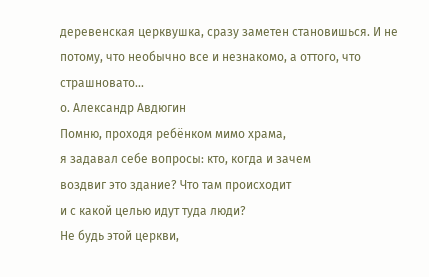деревенская церквушка, сразу заметен становишься. И не потому, что необычно все и незнакомо, а оттого, что страшновато...
о. Александр Авдюгин
Помню, проходя ребёнком мимо храма,
я задавал себе вопросы: кто, когда и зачем
воздвиг это здание? Что там происходит
и с какой целью идут туда люди?
Не будь этой церкви,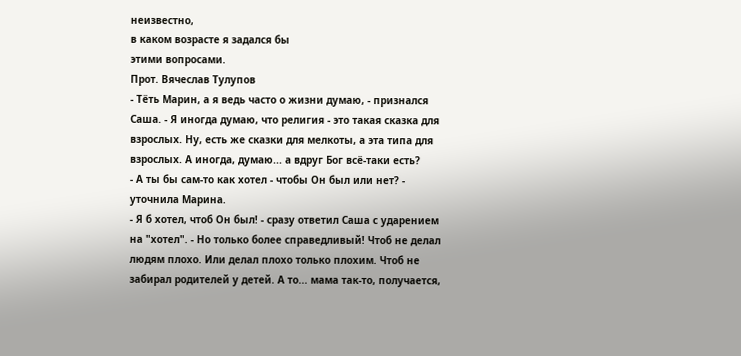неизвестно,
в каком возрасте я задался бы
этими вопросами.
Прот. Вячеслав Тулупов
- Тёть Марин, а я ведь часто о жизни думаю, - признался Саша. - Я иногда думаю, что религия - это такая сказка для взрослых. Ну, есть же сказки для мелкоты, а эта типа для взрослых. А иногда, думаю... а вдруг Бог всё-таки есть?
- А ты бы сам-то как хотел - чтобы Он был или нет? - уточнила Марина.
- Я б хотел, чтоб Он был! - сразу ответил Саша с ударением на "хотел". - Но только более справедливый! Чтоб не делал людям плохо. Или делал плохо только плохим. Чтоб не забирал родителей у детей. А то... мама так-то, получается,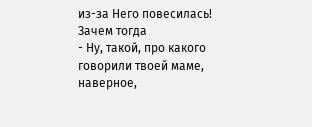из-за Него повесилась! Зачем тогда
- Ну, такой, про какого говорили твоей маме, наверное,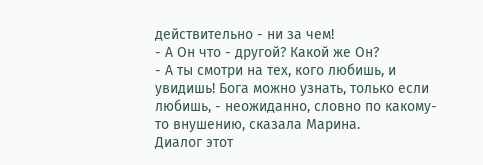действительно - ни за чем!
- А Он что - другой? Какой же Он?
- А ты смотри на тех, кого любишь, и увидишь! Бога можно узнать, только если любишь, - неожиданно, словно по какому-то внушению, сказала Марина.
Диалог этот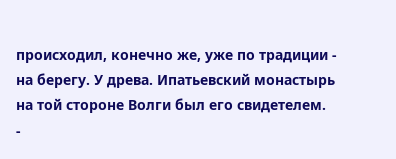происходил, конечно же, уже по традиции - на берегу. У древа. Ипатьевский монастырь на той стороне Волги был его свидетелем.
-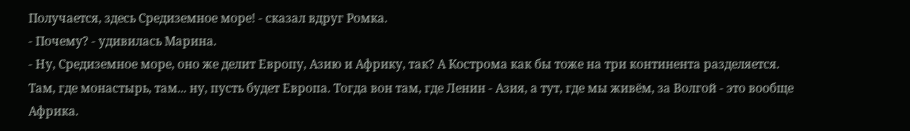Получается, здесь Средиземное море! - сказал вдруг Ромка.
- Почему? - удивилась Марина.
- Ну, Средиземное море, оно же делит Европу, Азию и Африку, так? А Кострома как бы тоже на три континента разделяется. Там, где монастырь, там... ну, пусть будет Европа. Тогда вон там, где Ленин - Азия, а тут, где мы живём, за Волгой - это вообще Африка.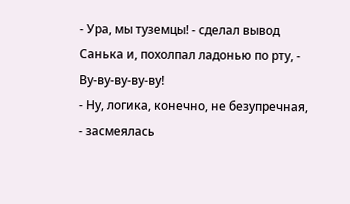- Ура, мы туземцы! - сделал вывод Санька и, похолпал ладонью по рту, - Ву-ву-ву-ву-ву!
- Ну, логика, конечно, не безупречная, - засмеялась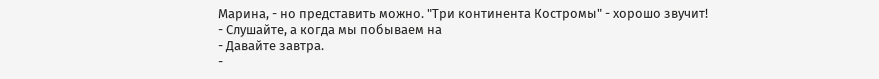Марина, - но представить можно. "Три континента Костромы" - хорошо звучит!
- Слушайте, а когда мы побываем на
- Давайте завтра.
-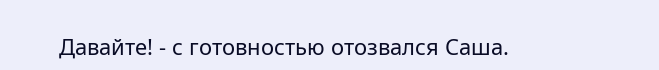Давайте! - с готовностью отозвался Саша.